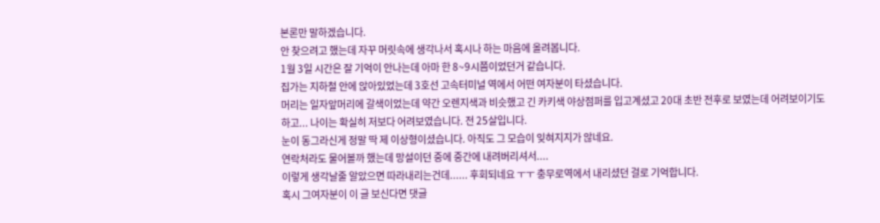본론만 말하겠습니다.
안 찾으려고 했는데 자꾸 머릿속에 생각나서 혹시나 하는 마음에 올려봅니다.
1월 3일 시간은 잘 기억이 안나는데 아마 한 8~9시쯤이었던거 같습니다.
집가는 지하철 안에 앉아있었는데 3호선 고속터미널 역에서 어떤 여자분이 타셨습니다.
머리는 일자앞머리에 갈색이었는데 약간 오렌지색과 비슷했고 긴 카키색 야상점퍼를 입고계셨고 20대 초반 전후로 보였는데 어려보이기도 하고... 나이는 확실히 저보다 어려보였습니다. 전 25살입니다.
눈이 동그라신게 정말 딱 제 이상형이셨습니다. 아직도 그 모습이 잊혀지지가 않네요.
연락처라도 물어볼까 했는데 망설이던 중에 중간에 내려버리셔서....
이렇게 생각날줄 알았으면 따라내리는건데...... 후회되네요 ㅜㅜ 충무로역에서 내리셨던 걸로 기억합니다.
혹시 그여자분이 이 글 보신다면 댓글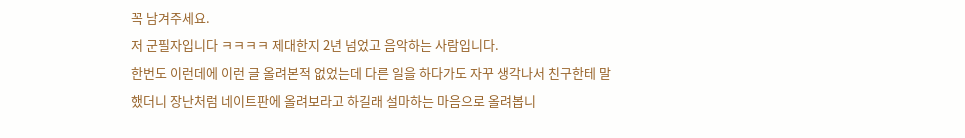꼭 남겨주세요.
저 군필자입니다 ㅋㅋㅋㅋ 제대한지 2년 넘었고 음악하는 사람입니다.
한번도 이런데에 이런 글 올려본적 없었는데 다른 일을 하다가도 자꾸 생각나서 친구한테 말했더니 장난처럼 네이트판에 올려보라고 하길래 설마하는 마음으로 올려봅니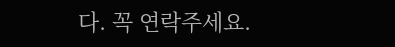다. 꼭 연락주세요.